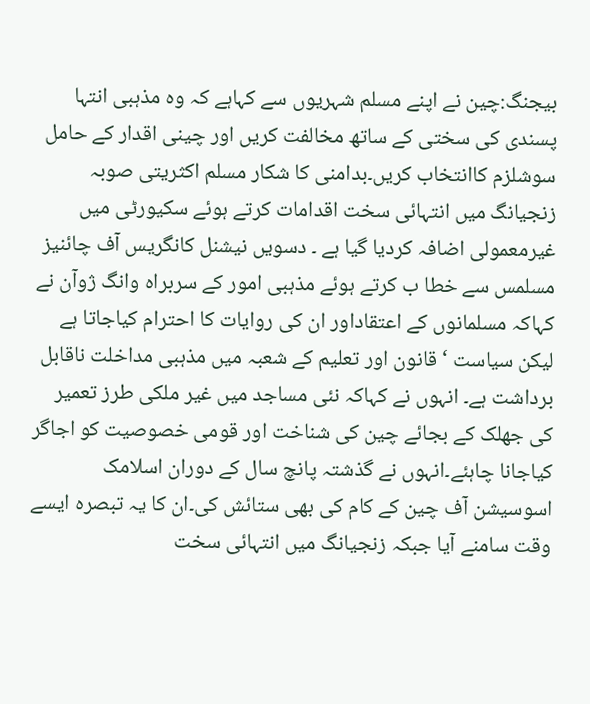بیجنگ:چین نے اپنے مسلم شہریوں سے کہاہے کہ وہ مذہبی انتہا پسندی کی سختی کے ساتھ مخالفت کریں اور چینی اقدار کے حامل سوشلزم کاانتخاب کریں۔بدامنی کا شکار مسلم اکثریتی صوبہ زنجیانگ میں انتہائی سخت اقدامات کرتے ہوئے سکیورٹی میں غیرمعمولی اضافہ کردیا گیا ہے ۔ دسویں نیشنل کانگریس آف چائنیز مسلمس سے خطا ب کرتے ہوئے مذہبی امور کے سربراہ وانگ ژوآن نے کہاکہ مسلمانوں کے اعتقاداور ان کی روایات کا احترام کیاجاتا ہے لیکن سیاست ‘ قانون اور تعلیم کے شعبہ میں مذہبی مداخلت ناقابل برداشت ہے۔ انہوں نے کہاکہ نئی مساجد میں غیر ملکی طرز تعمیر کی جھلک کے بجائے چین کی شناخت اور قومی خصوصیت کو اجاگر کیاجانا چاہئے۔انہوں نے گذشتہ پانچ سال کے دوران اسلامک اسوسیشن آف چین کے کام کی بھی ستائش کی۔ان کا یہ تبصرہ ایسے وقت سامنے آیا جبکہ زنجیانگ میں انتہائی سخت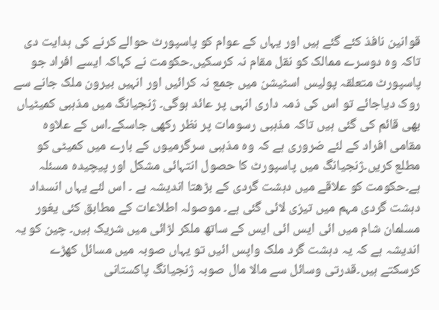قوانین نافذ کئے گئے ہیں اور یہاں کے عوام کو پاسپورٹ حوالے کرنے کی ہدایت دی تاکہ وہ دوسرے ممالک کو نقل مقام نہ کرسکیں۔حکومت نے کہاکہ ایسے افراد جو پاسپورٹ متعلقہ پولیس اسٹیشن میں جمع نہ کرائیں اور انہیں بیرون ملک جانے سے روک دیاجائے تو اس کی ذمہ داری انہی پر عائد ہوگی۔ ژنجیانگ میں مذہبی کمیٹیاں بھی قائم کی گئی ہیں تاکہ مذہبی رسومات پر نظر رکھی جاسکے۔اس کے علاوہ مقامی افراد کے لئے ضروری ہے کہ وہ مذہبی سرگرمیوں کے بارے میں کمیٹی کو مطلع کریں۔ژنجیانگ میں پاسپورٹ کا حصول انتہائی مشکل اور پیچیدہ مسئلہ ہے۔حکومت کو علاقے میں دہشت گردی کے بڑھتا اندیشہ ہے ۔ اس لئے یہاں انسداد دہشت گردی مہم میں تیزی لائی گئی ہے۔ موصولہ اطلاعات کے مطابق کئی یغور مسلمان شام میں ائی ایس ائی ایس کے ساتھ ملکر لڑائی میں شریک ہیں۔ چین کو یہ اندیشہ ہے کہ یہ دہشت گرد ملک واپس ائیں تو یہاں صوبہ میں مسائل کھڑے کرسکتے ہیں۔قدرتی وسائل سے مالا مال صوبہ ژنجیانگ پاکستانی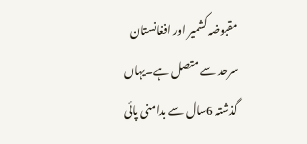مقبوضہ کشمیر اور افغانستان سرحد سے متصل ہے۔یہاں گذشتہ 6سال سے بدامنی پائی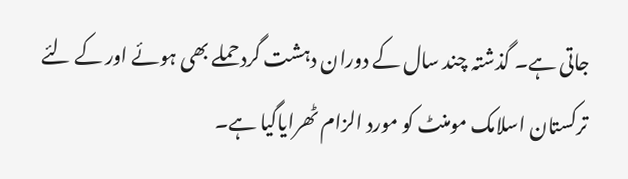جاتی ہے۔ گذشتہ چند سال کے دوران دہشت گردحملے بھی ہوئے اور کے لئے ترکستان اسلامک مومنٹ کو مورد الزام ٹھرایاگیا ہے۔